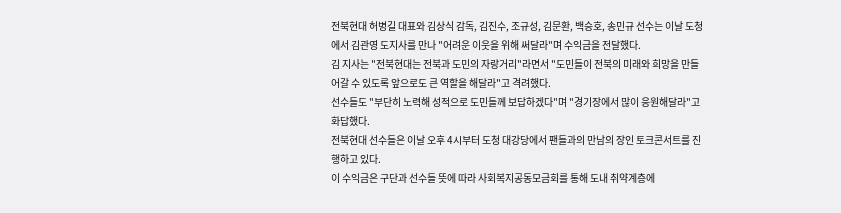전북현대 허병길 대표와 김상식 감독, 김진수, 조규성, 김문환, 백승호, 송민규 선수는 이날 도청에서 김관영 도지사를 만나 "어려운 이웃을 위해 써달라"며 수익금을 전달했다.
김 지사는 "전북현대는 전북과 도민의 자랑거리"라면서 "도민들이 전북의 미래와 희망을 만들어갈 수 있도록 앞으로도 큰 역할을 해달라"고 격려했다.
선수들도 "부단히 노력해 성적으로 도민들께 보답하겠다"며 "경기장에서 많이 응원해달라"고 화답했다.
전북현대 선수들은 이날 오후 4시부터 도청 대강당에서 팬들과의 만남의 장인 토크콘서트를 진행하고 있다.
이 수익금은 구단과 선수들 뜻에 따라 사회복지공동모금회를 통해 도내 취약계층에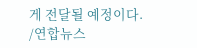게 전달될 예정이다.
/연합뉴스